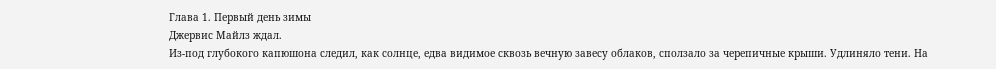Глава 1. Первый день зимы
Джервис Майлз ждал.
Из-под глубокого капюшона следил, как солнце, едва видимое сквозь вечную завесу облаков, сползало за черепичные крыши. Удлиняло тени. На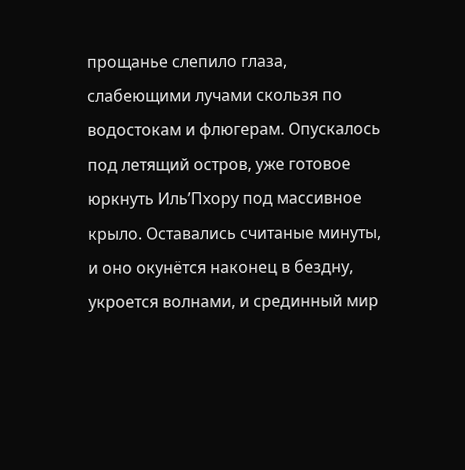прощанье слепило глаза, слабеющими лучами скользя по водостокам и флюгерам. Опускалось под летящий остров, уже готовое юркнуть Иль’Пхору под массивное крыло. Оставались считаные минуты, и оно окунётся наконец в бездну, укроется волнами, и срединный мир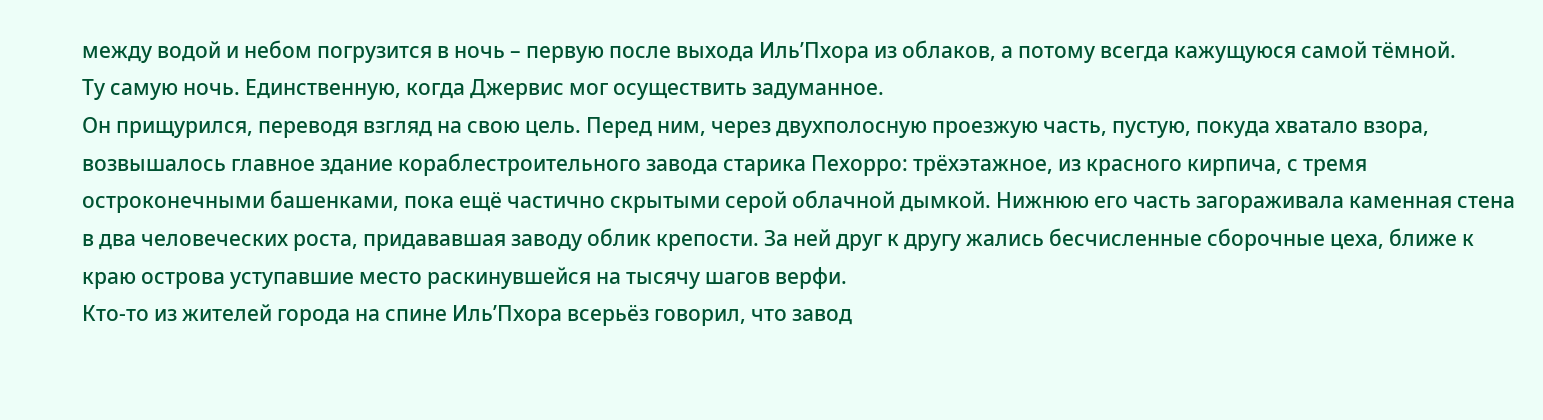между водой и небом погрузится в ночь – первую после выхода Иль’Пхора из облаков, а потому всегда кажущуюся самой тёмной.
Ту самую ночь. Единственную, когда Джервис мог осуществить задуманное.
Он прищурился, переводя взгляд на свою цель. Перед ним, через двухполосную проезжую часть, пустую, покуда хватало взора, возвышалось главное здание кораблестроительного завода старика Пехорро: трёхэтажное, из красного кирпича, с тремя остроконечными башенками, пока ещё частично скрытыми серой облачной дымкой. Нижнюю его часть загораживала каменная стена в два человеческих роста, придававшая заводу облик крепости. За ней друг к другу жались бесчисленные сборочные цеха, ближе к краю острова уступавшие место раскинувшейся на тысячу шагов верфи.
Кто-то из жителей города на спине Иль’Пхора всерьёз говорил, что завод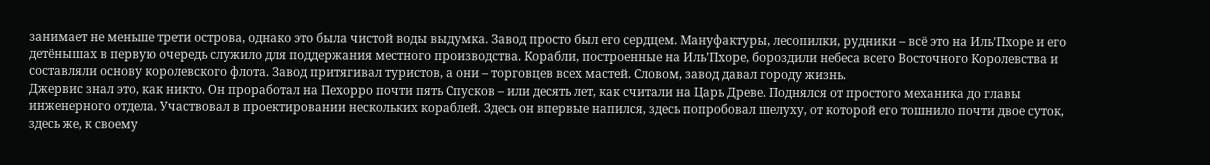занимает не меньше трети острова, однако это была чистой воды выдумка. Завод просто был его сердцем. Мануфактуры, лесопилки, рудники – всё это на Иль’Пхоре и его детёнышах в первую очередь служило для поддержания местного производства. Корабли, построенные на Иль’Пхоре, бороздили небеса всего Восточного Королевства и составляли основу королевского флота. Завод притягивал туристов, а они – торговцев всех мастей. Словом, завод давал городу жизнь.
Джервис знал это, как никто. Он проработал на Пехорро почти пять Спусков – или десять лет, как считали на Царь Древе. Поднялся от простого механика до главы инженерного отдела. Участвовал в проектировании нескольких кораблей. Здесь он впервые напился, здесь попробовал шелуху, от которой его тошнило почти двое суток, здесь же, к своему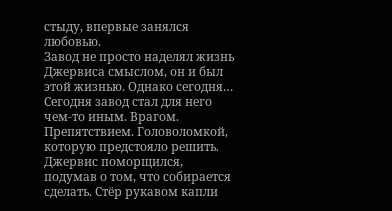стыду, впервые занялся любовью.
Завод не просто наделял жизнь Джервиса смыслом, он и был этой жизнью. Однако сегодня… Сегодня завод стал для него чем-то иным. Врагом. Препятствием. Головоломкой, которую предстояло решить.
Джервис поморщился, подумав о том, что собирается сделать. Стёр рукавом капли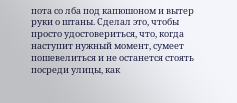пота со лба под капюшоном и вытер руки о штаны. Сделал это, чтобы просто удостовериться, что, когда наступит нужный момент, сумеет пошевелиться и не останется стоять посреди улицы, как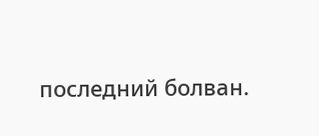последний болван.